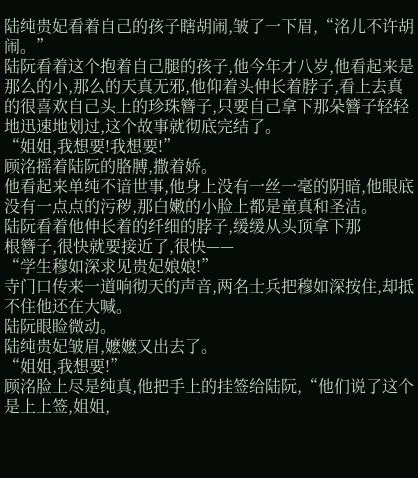陆纯贵妃看着自己的孩子瞎胡闹,皱了一下眉,“洺儿不许胡闹。”
陆阮看着这个抱着自己腿的孩子,他今年才八岁,他看起来是那么的小,那么的天真无邪,他仰着头伸长着脖子,看上去真的很喜欢自己头上的珍珠簪子,只要自己拿下那朵簪子轻轻地迅速地划过,这个故事就彻底完结了。
“姐姐,我想要!我想要!”
顾洺摇着陆阮的胳膊,撒着娇。
他看起来单纯不谙世事,他身上没有一丝一毫的阴暗,他眼底没有一点点的污秽,那白嫩的小脸上都是童真和圣洁。
陆阮看着他伸长着的纤细的脖子,缓缓从头顶拿下那
根簪子,很快就要接近了,很快——
“学生穆如深求见贵妃娘娘!”
寺门口传来一道响彻天的声音,两名士兵把穆如深按住,却抵不住他还在大喊。
陆阮眼睑微动。
陆纯贵妃皱眉,嬷嬷又出去了。
“姐姐,我想要!”
顾洺脸上尽是纯真,他把手上的挂签给陆阮,“他们说了这个是上上签,姐姐,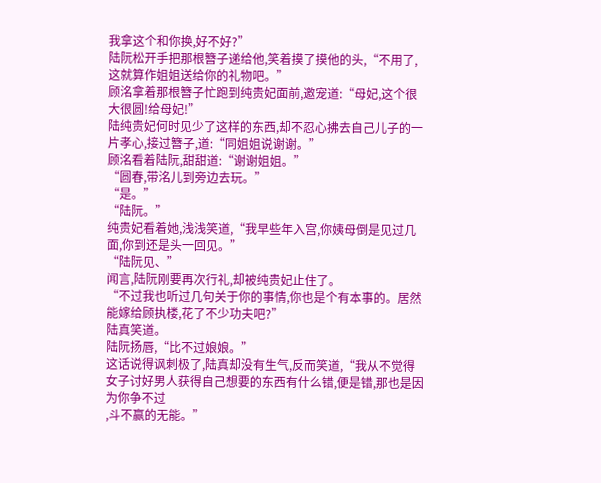我拿这个和你换,好不好?”
陆阮松开手把那根簪子递给他,笑着摸了摸他的头,“不用了,这就算作姐姐送给你的礼物吧。”
顾洺拿着那根簪子忙跑到纯贵妃面前,邀宠道:“母妃,这个很大很圆!给母妃!”
陆纯贵妃何时见少了这样的东西,却不忍心拂去自己儿子的一片孝心,接过簪子,道:“同姐姐说谢谢。”
顾洺看着陆阮,甜甜道:“谢谢姐姐。”
“圆春,带洺儿到旁边去玩。”
“是。”
“陆阮。”
纯贵妃看着她,浅浅笑道,“我早些年入宫,你姨母倒是见过几面,你到还是头一回见。”
“陆阮见、”
闻言,陆阮刚要再次行礼,却被纯贵妃止住了。
“不过我也听过几句关于你的事情,你也是个有本事的。居然能嫁给顾执楼,花了不少功夫吧?”
陆真笑道。
陆阮扬唇,“比不过娘娘。”
这话说得讽刺极了,陆真却没有生气,反而笑道,“我从不觉得女子讨好男人获得自己想要的东西有什么错,便是错,那也是因为你争不过
,斗不赢的无能。”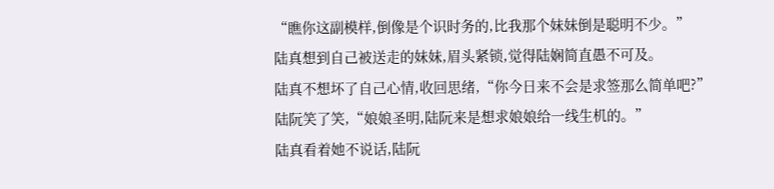“瞧你这副模样,倒像是个识时务的,比我那个妹妹倒是聪明不少。”
陆真想到自己被送走的妹妹,眉头紧锁,觉得陆娴简直愚不可及。
陆真不想坏了自己心情,收回思绪,“你今日来不会是求签那么简单吧?”
陆阮笑了笑,“娘娘圣明,陆阮来是想求娘娘给一线生机的。”
陆真看着她不说话,陆阮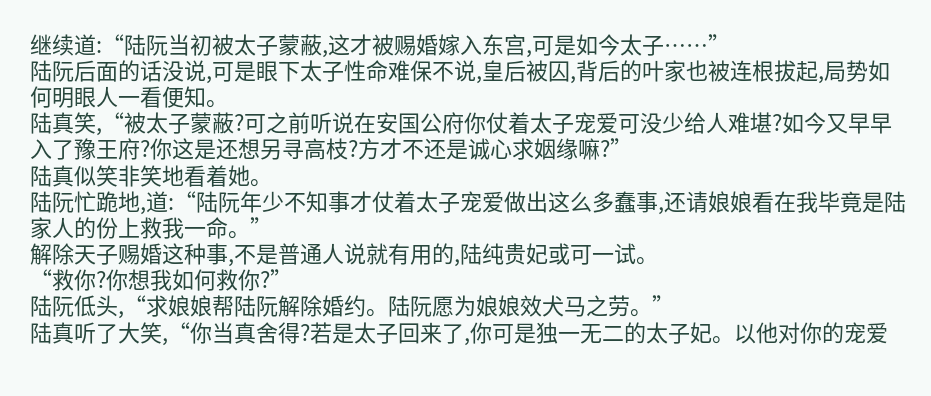继续道:“陆阮当初被太子蒙蔽,这才被赐婚嫁入东宫,可是如今太子……”
陆阮后面的话没说,可是眼下太子性命难保不说,皇后被囚,背后的叶家也被连根拔起,局势如何明眼人一看便知。
陆真笑,“被太子蒙蔽?可之前听说在安国公府你仗着太子宠爱可没少给人难堪?如今又早早入了豫王府?你这是还想另寻高枝?方才不还是诚心求姻缘嘛?”
陆真似笑非笑地看着她。
陆阮忙跪地,道:“陆阮年少不知事才仗着太子宠爱做出这么多蠢事,还请娘娘看在我毕竟是陆家人的份上救我一命。”
解除天子赐婚这种事,不是普通人说就有用的,陆纯贵妃或可一试。
“救你?你想我如何救你?”
陆阮低头,“求娘娘帮陆阮解除婚约。陆阮愿为娘娘效犬马之劳。”
陆真听了大笑,“你当真舍得?若是太子回来了,你可是独一无二的太子妃。以他对你的宠爱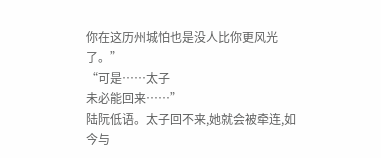你在这历州城怕也是没人比你更风光了。”
“可是……太子
未必能回来……”
陆阮低语。太子回不来,她就会被牵连,如今与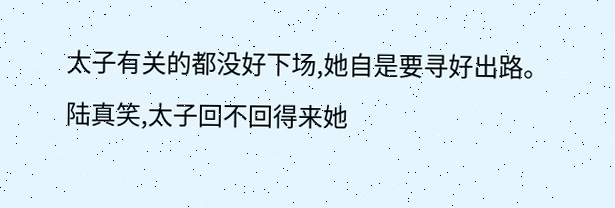太子有关的都没好下场,她自是要寻好出路。
陆真笑,太子回不回得来她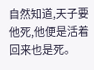自然知道,天子要他死,他便是活着回来也是死。